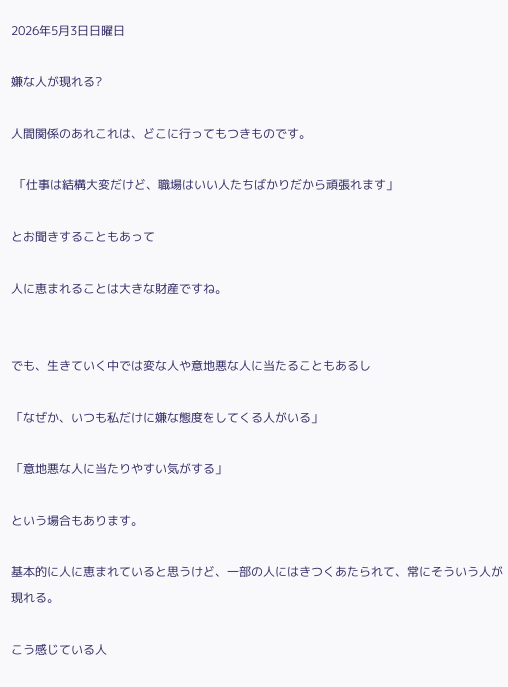2026年5月3日日曜日

嫌な人が現れる?

人間関係のあれこれは、どこに行ってもつきものです。

 「仕事は結構大変だけど、職場はいい人たちばかりだから頑張れます」

とお聞きすることもあって

人に恵まれることは大きな財産ですね。


でも、生きていく中では変な人や意地悪な人に当たることもあるし

「なぜか、いつも私だけに嫌な態度をしてくる人がいる」

「意地悪な人に当たりやすい気がする」

という場合もあります。

基本的に人に恵まれていると思うけど、一部の人にはきつくあたられて、常にそういう人が現れる。

こう感じている人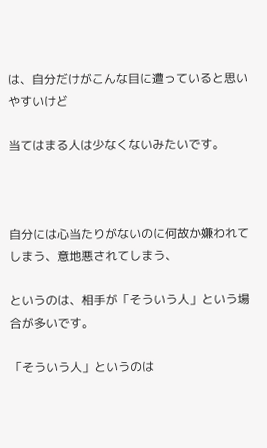は、自分だけがこんな目に遭っていると思いやすいけど

当てはまる人は少なくないみたいです。



自分には心当たりがないのに何故か嫌われてしまう、意地悪されてしまう、

というのは、相手が「そういう人」という場合が多いです。

「そういう人」というのは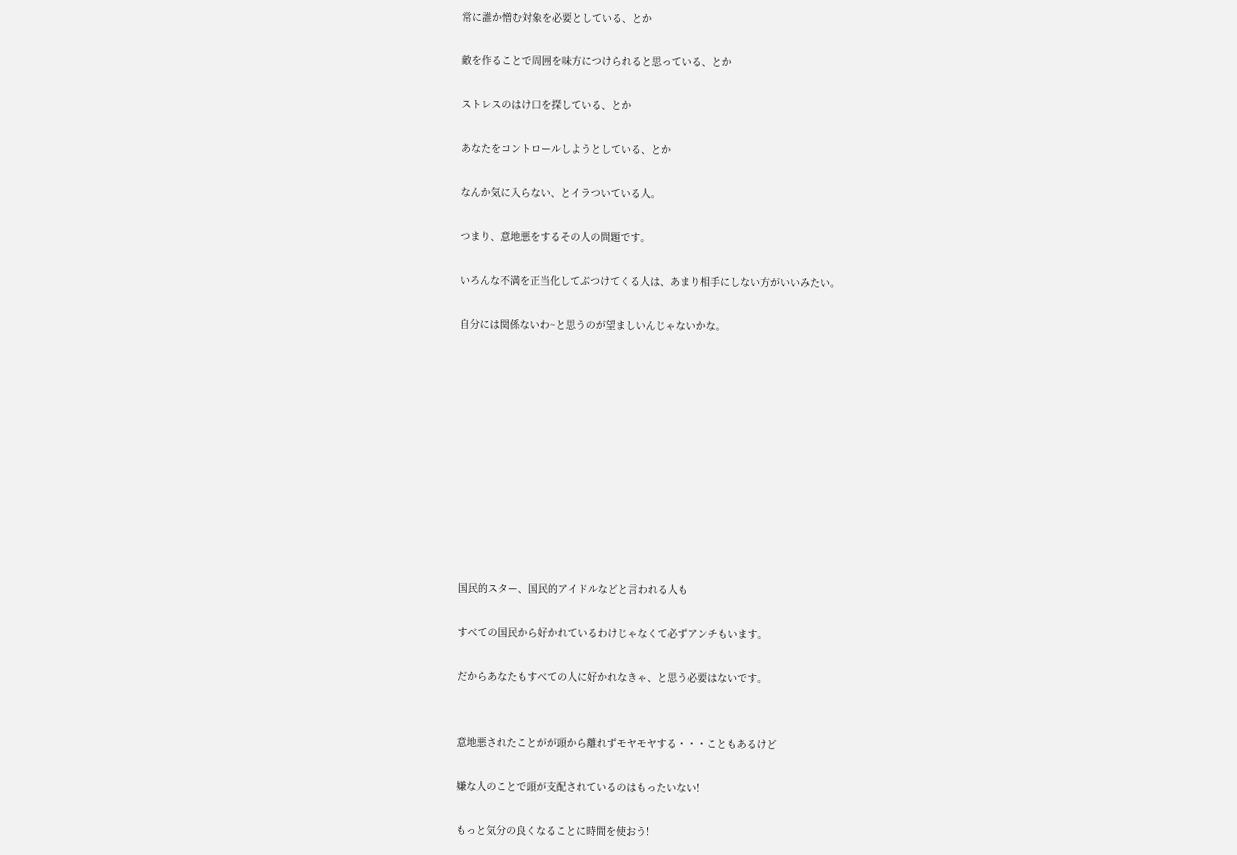常に誰か憎む対象を必要としている、とか

敵を作ることで周囲を味方につけられると思っている、とか

ストレスのはけ口を探している、とか

あなたをコントロールしようとしている、とか

なんか気に入らない、とイラついている人。

つまり、意地悪をするその人の問題です。

いろんな不満を正当化してぶつけてくる人は、あまり相手にしない方がいいみたい。

自分には関係ないわ~と思うのが望ましいんじゃないかな。











国民的スター、国民的アイドルなどと言われる人も

すべての国民から好かれているわけじゃなくて必ずアンチもいます。

だからあなたもすべての人に好かれなきゃ、と思う必要はないです。


意地悪されたことがが頭から離れずモヤモヤする・・・こともあるけど

嫌な人のことで頭が支配されているのはもったいない!

もっと気分の良くなることに時間を使おう!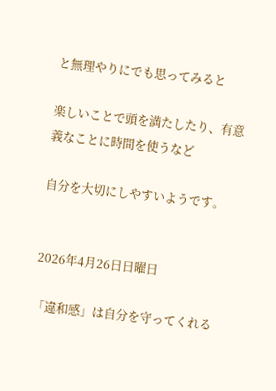と無理やりにでも思ってみると

楽しいことで頭を満たしたり、有意義なことに時間を使うなど

自分を大切にしやすいようです。


2026年4月26日日曜日

「違和感」は自分を守ってくれる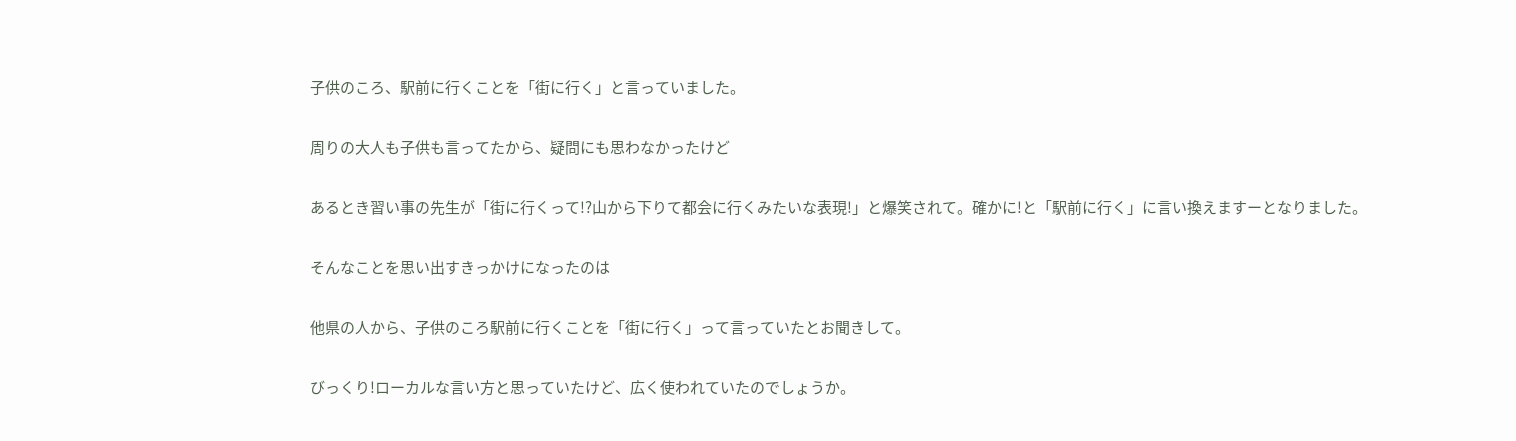子供のころ、駅前に行くことを「街に行く」と言っていました。

周りの大人も子供も言ってたから、疑問にも思わなかったけど

あるとき習い事の先生が「街に行くって!?山から下りて都会に行くみたいな表現!」と爆笑されて。確かに!と「駅前に行く」に言い換えますーとなりました。

そんなことを思い出すきっかけになったのは

他県の人から、子供のころ駅前に行くことを「街に行く」って言っていたとお聞きして。

びっくり!ローカルな言い方と思っていたけど、広く使われていたのでしょうか。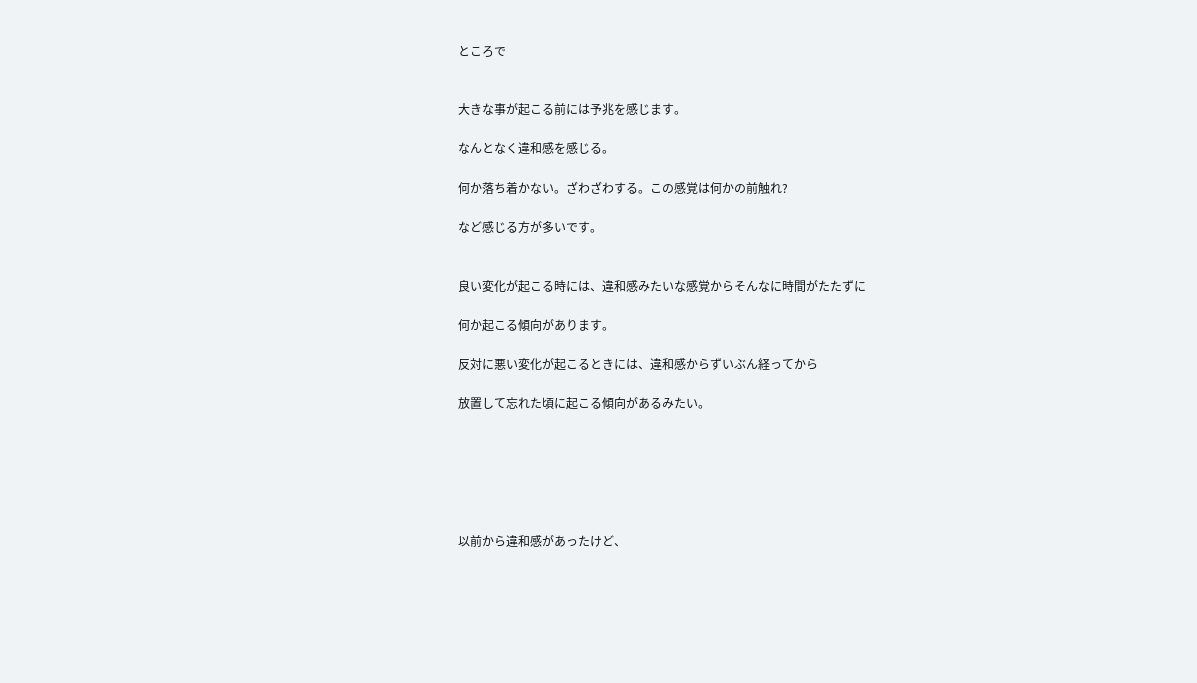ところで


大きな事が起こる前には予兆を感じます。

なんとなく違和感を感じる。

何か落ち着かない。ざわざわする。この感覚は何かの前触れ?

など感じる方が多いです。


良い変化が起こる時には、違和感みたいな感覚からそんなに時間がたたずに

何か起こる傾向があります。

反対に悪い変化が起こるときには、違和感からずいぶん経ってから

放置して忘れた頃に起こる傾向があるみたい。






以前から違和感があったけど、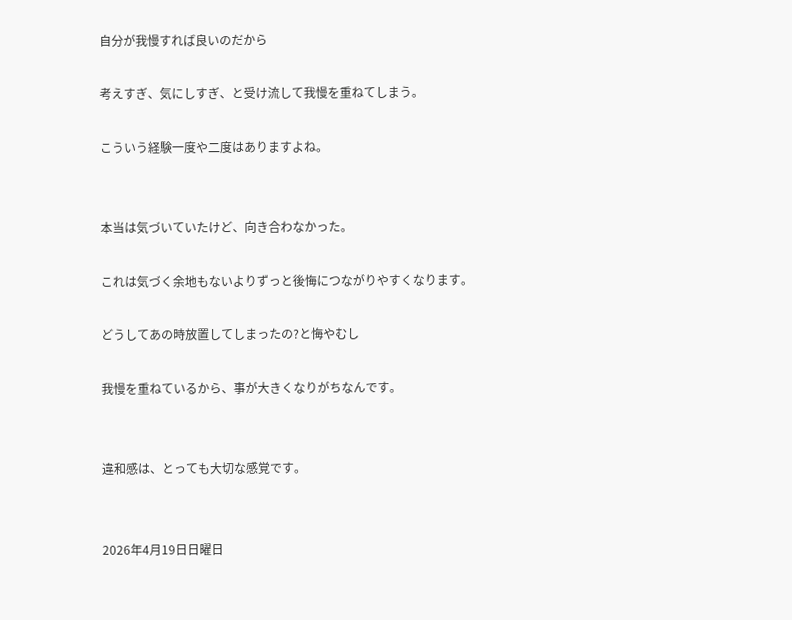自分が我慢すれば良いのだから

考えすぎ、気にしすぎ、と受け流して我慢を重ねてしまう。

こういう経験一度や二度はありますよね。


本当は気づいていたけど、向き合わなかった。

これは気づく余地もないよりずっと後悔につながりやすくなります。

どうしてあの時放置してしまったの?と悔やむし

我慢を重ねているから、事が大きくなりがちなんです。


違和感は、とっても大切な感覚です。


2026年4月19日日曜日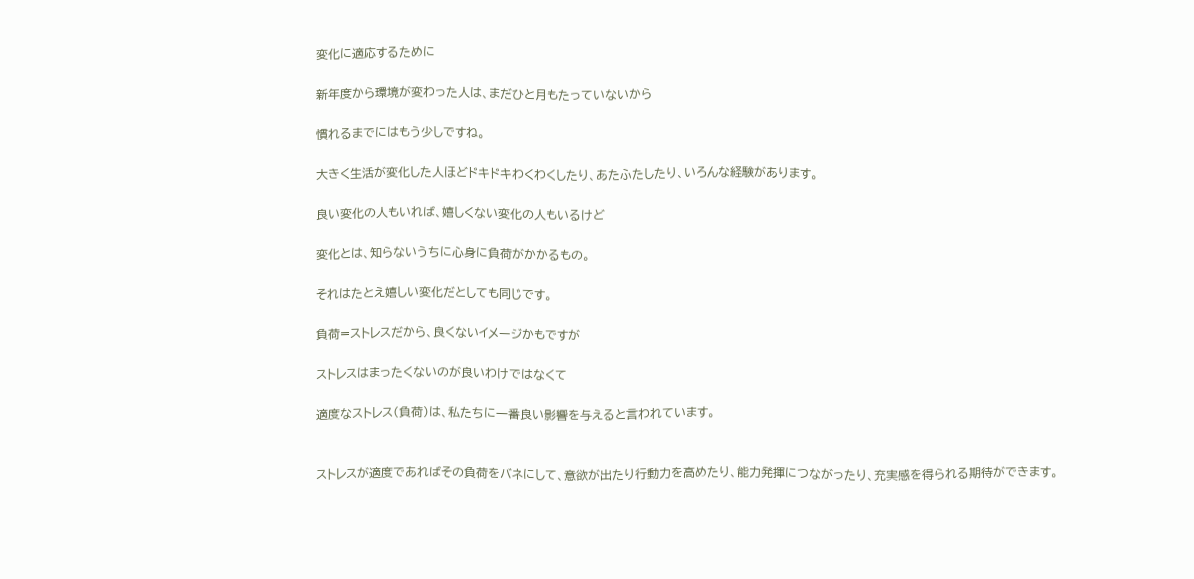変化に適応するために

新年度から環境が変わった人は、まだひと月もたっていないから

慣れるまでにはもう少しですね。

大きく生活が変化した人ほどドキドキわくわくしたり、あたふたしたり、いろんな経験があります。

良い変化の人もいれば、嬉しくない変化の人もいるけど

変化とは、知らないうちに心身に負荷がかかるもの。

それはたとえ嬉しい変化だとしても同じです。

負荷=ストレスだから、良くないイメージかもですが

ストレスはまったくないのが良いわけではなくて

適度なストレス(負荷)は、私たちに一番良い影響を与えると言われています。


ストレスが適度であればその負荷をバネにして、意欲が出たり行動力を高めたり、能力発揮につながったり、充実感を得られる期待ができます。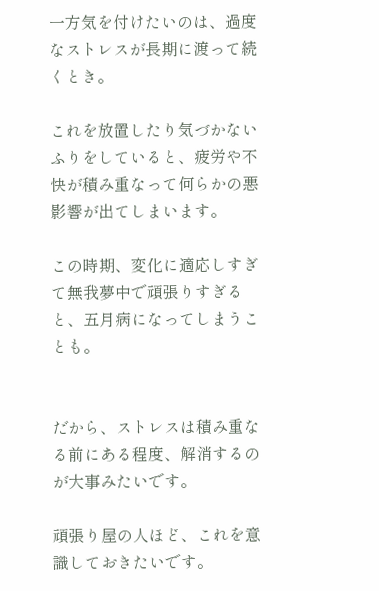一方気を付けたいのは、過度なストレスが長期に渡って続くとき。

これを放置したり気づかないふりをしていると、疲労や不快が積み重なって何らかの悪影響が出てしまいます。

この時期、変化に適応しすぎて無我夢中で頑張りすぎると、五月病になってしまうことも。


だから、ストレスは積み重なる前にある程度、解消するのが大事みたいです。

頑張り屋の人ほど、これを意識しておきたいです。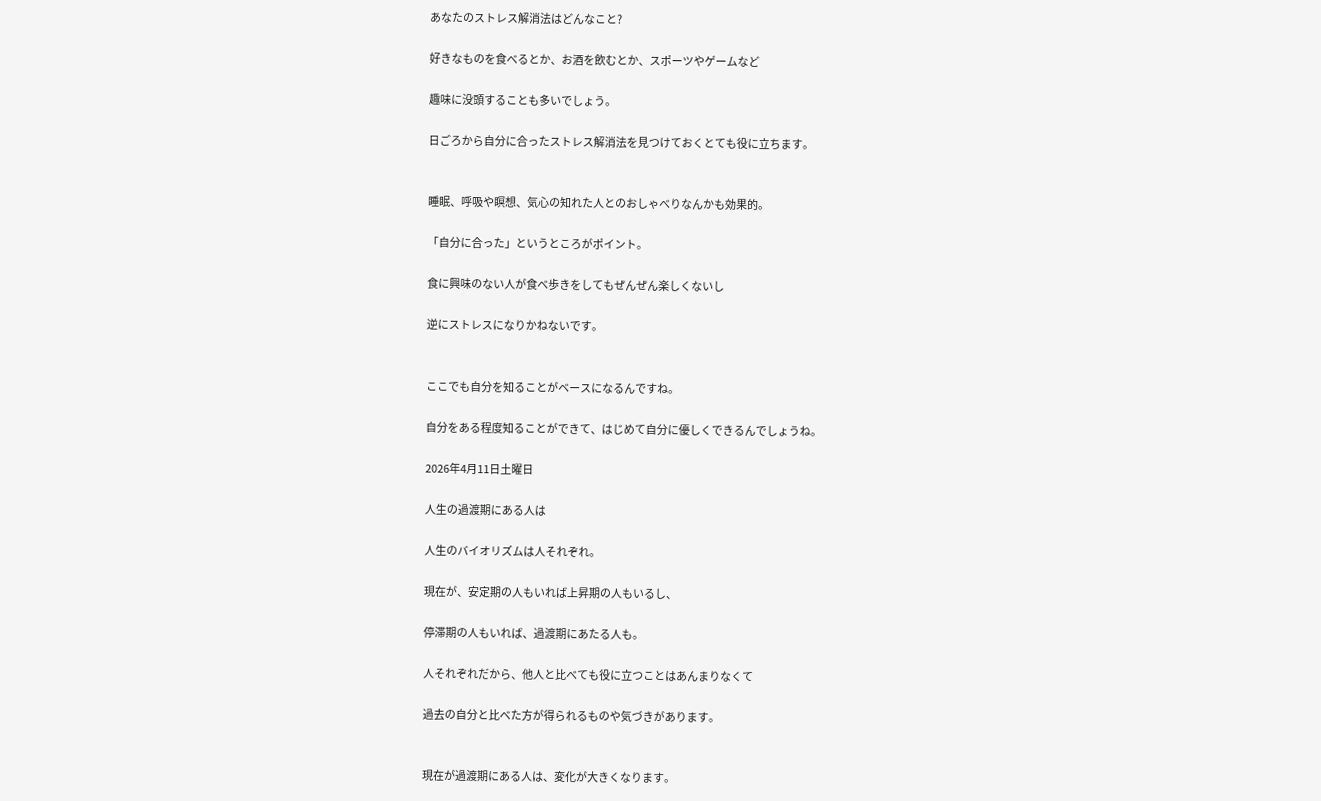あなたのストレス解消法はどんなこと?

好きなものを食べるとか、お酒を飲むとか、スポーツやゲームなど

趣味に没頭することも多いでしょう。

日ごろから自分に合ったストレス解消法を見つけておくとても役に立ちます。


睡眠、呼吸や瞑想、気心の知れた人とのおしゃべりなんかも効果的。

「自分に合った」というところがポイント。

食に興味のない人が食べ歩きをしてもぜんぜん楽しくないし

逆にストレスになりかねないです。


ここでも自分を知ることがベースになるんですね。

自分をある程度知ることができて、はじめて自分に優しくできるんでしょうね。

2026年4月11日土曜日

人生の過渡期にある人は

人生のバイオリズムは人それぞれ。

現在が、安定期の人もいれば上昇期の人もいるし、

停滞期の人もいれば、過渡期にあたる人も。

人それぞれだから、他人と比べても役に立つことはあんまりなくて

過去の自分と比べた方が得られるものや気づきがあります。


現在が過渡期にある人は、変化が大きくなります。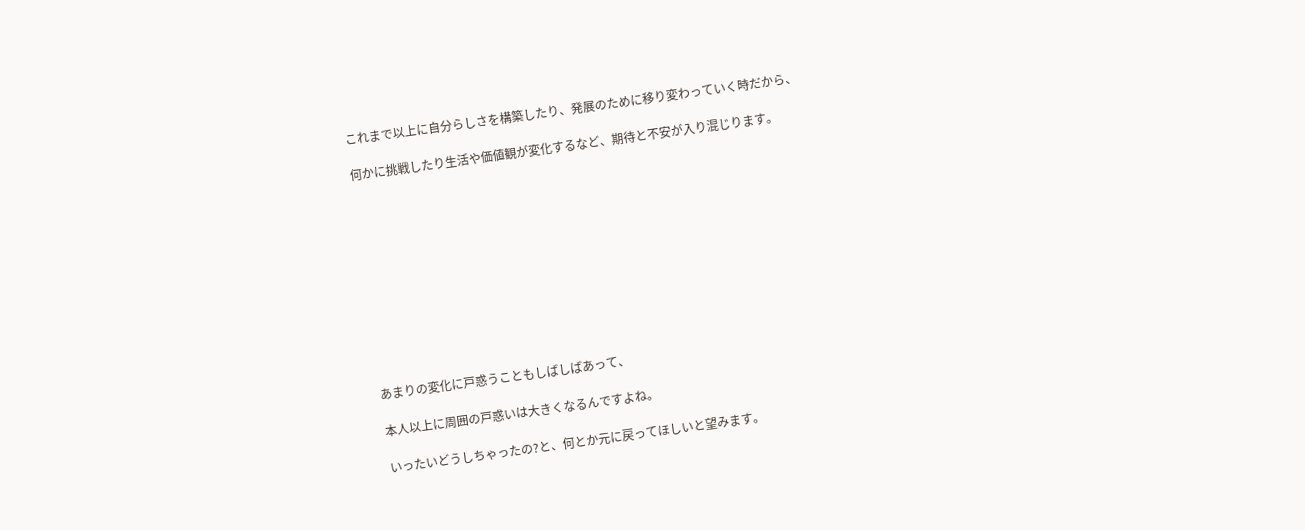これまで以上に自分らしさを構築したり、発展のために移り変わっていく時だから、

何かに挑戦したり生活や価値観が変化するなど、期待と不安が入り混じります。











あまりの変化に戸惑うこともしばしばあって、

本人以上に周囲の戸惑いは大きくなるんですよね。

いったいどうしちゃったの?と、何とか元に戻ってほしいと望みます。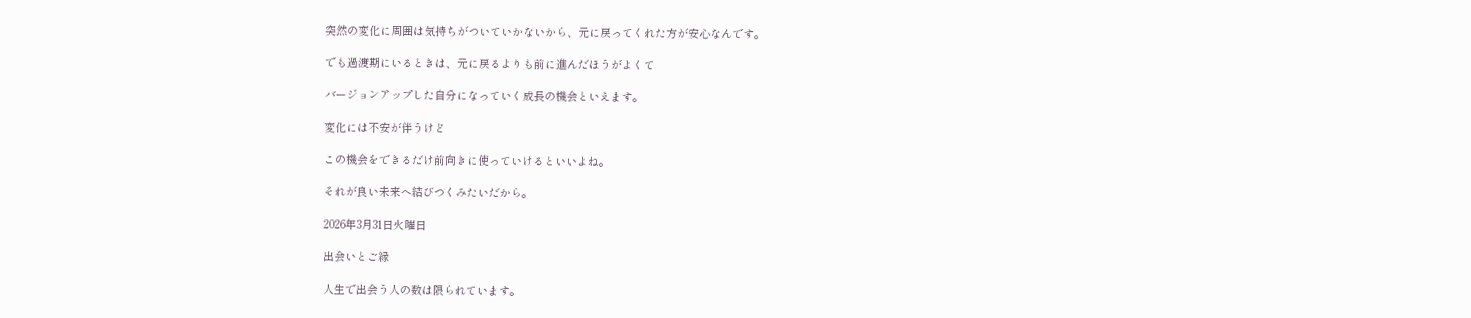突然の変化に周囲は気持ちがついていかないから、元に戻ってくれた方が安心なんです。

でも過渡期にいるときは、元に戻るよりも前に進んだほうがよくて

バージョンアップした自分になっていく成長の機会といえます。

変化には不安が伴うけど

この機会をできるだけ前向きに使っていけるといいよね。

それが良い未来へ結びつくみたいだから。

2026年3月31日火曜日

出会いとご縁

人生で出会う人の数は限られています。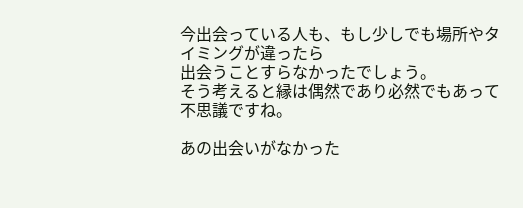今出会っている人も、もし少しでも場所やタイミングが違ったら
出会うことすらなかったでしょう。
そう考えると縁は偶然であり必然でもあって不思議ですね。

あの出会いがなかった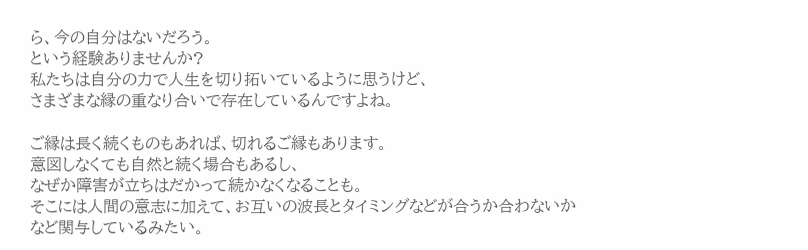ら、今の自分はないだろう。
という経験ありませんか?
私たちは自分の力で人生を切り拓いているように思うけど、
さまざまな縁の重なり合いで存在しているんですよね。

ご縁は長く続くものもあれば、切れるご縁もあります。
意図しなくても自然と続く場合もあるし、
なぜか障害が立ちはだかって続かなくなることも。
そこには人間の意志に加えて、お互いの波長とタイミングなどが合うか合わないか
など関与しているみたい。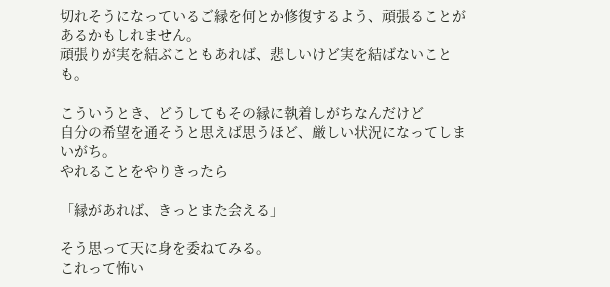切れそうになっているご縁を何とか修復するよう、頑張ることがあるかもしれません。
頑張りが実を結ぶこともあれば、悲しいけど実を結ばないことも。

こういうとき、どうしてもその縁に執着しがちなんだけど
自分の希望を通そうと思えば思うほど、厳しい状況になってしまいがち。
やれることをやりきったら

「縁があれば、きっとまた会える」

そう思って天に身を委ねてみる。
これって怖い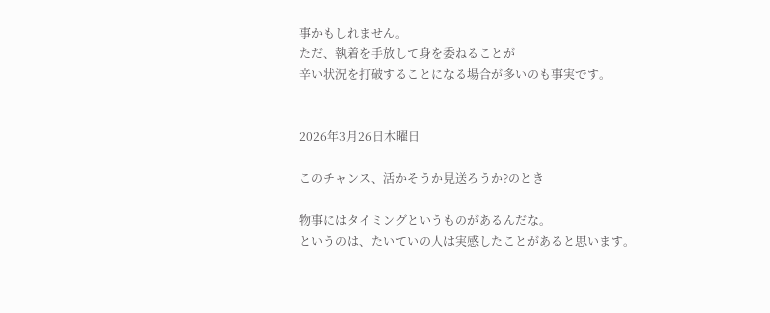事かもしれません。
ただ、執着を手放して身を委ねることが
辛い状況を打破することになる場合が多いのも事実です。


2026年3月26日木曜日

このチャンス、活かそうか見送ろうか?のとき

物事にはタイミングというものがあるんだな。
というのは、たいていの人は実感したことがあると思います。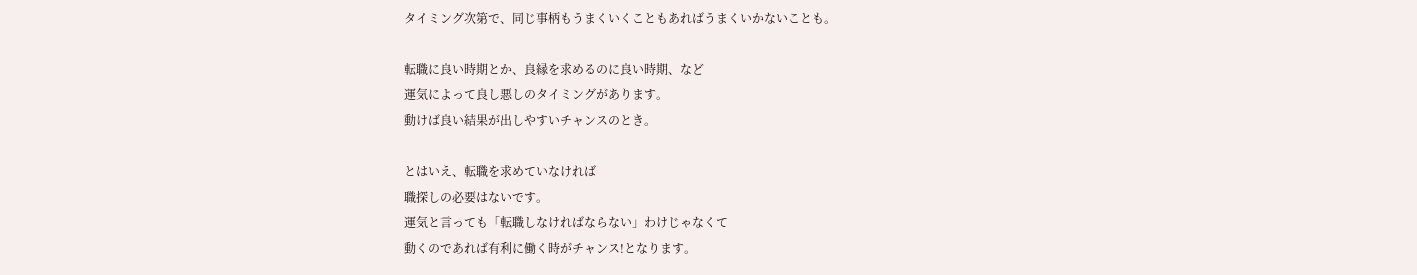タイミング次第で、同じ事柄もうまくいくこともあればうまくいかないことも。

転職に良い時期とか、良縁を求めるのに良い時期、など
運気によって良し悪しのタイミングがあります。
動けば良い結果が出しやすいチャンスのとき。

とはいえ、転職を求めていなければ
職探しの必要はないです。
運気と言っても「転職しなければならない」わけじゃなくて
動くのであれば有利に働く時がチャンス!となります。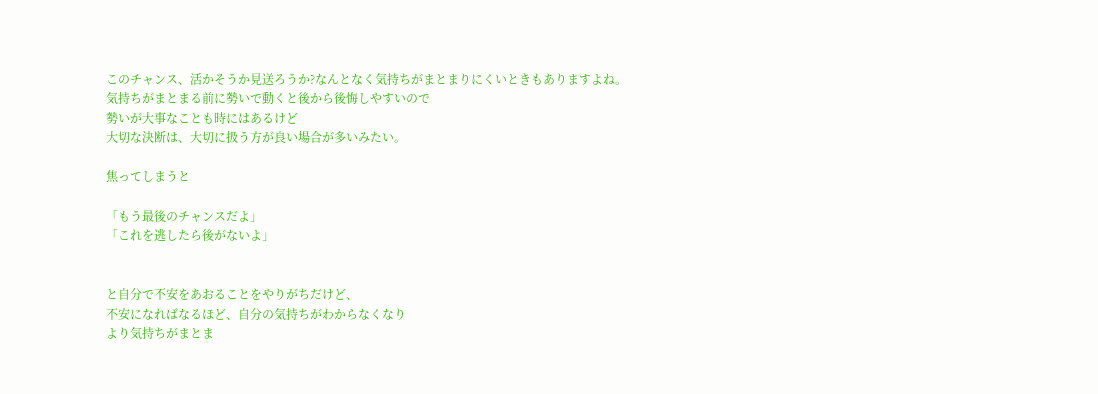このチャンス、活かそうか見送ろうか?なんとなく気持ちがまとまりにくいときもありますよね。
気持ちがまとまる前に勢いで動くと後から後悔しやすいので
勢いが大事なことも時にはあるけど
大切な決断は、大切に扱う方が良い場合が多いみたい。

焦ってしまうと

「もう最後のチャンスだよ」
「これを逃したら後がないよ」


と自分で不安をあおることをやりがちだけど、
不安になればなるほど、自分の気持ちがわからなくなり
より気持ちがまとま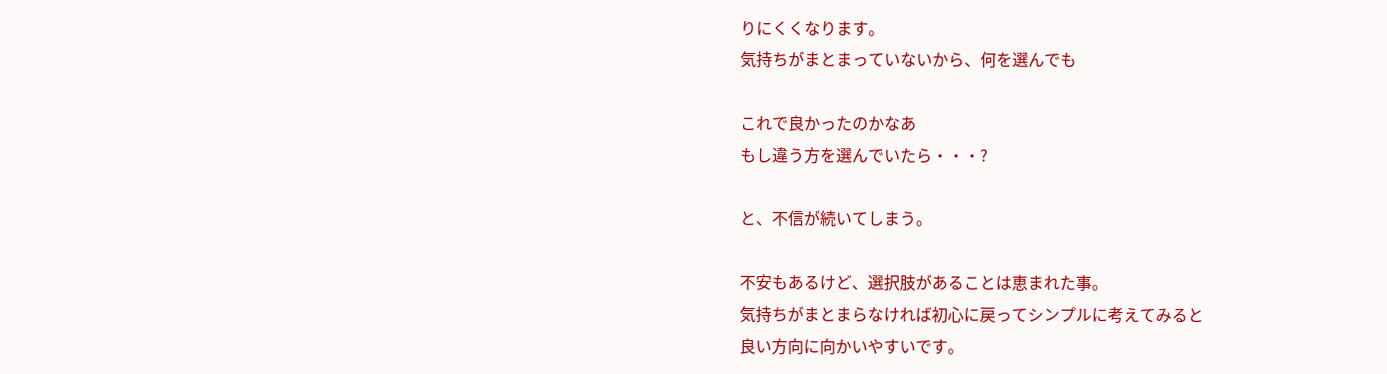りにくくなります。
気持ちがまとまっていないから、何を選んでも

これで良かったのかなあ
もし違う方を選んでいたら・・・?

と、不信が続いてしまう。

不安もあるけど、選択肢があることは恵まれた事。
気持ちがまとまらなければ初心に戻ってシンプルに考えてみると
良い方向に向かいやすいです。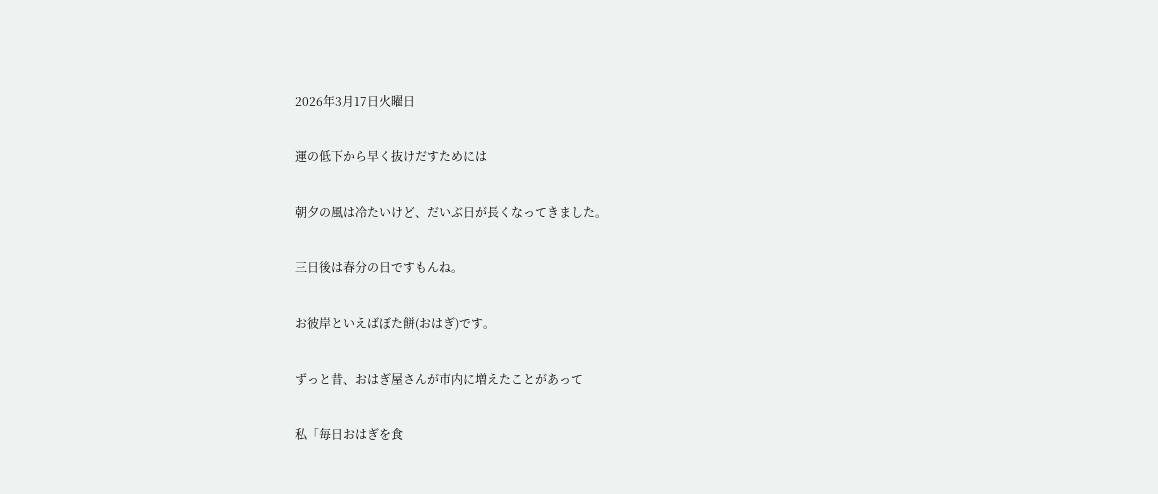2026年3月17日火曜日

運の低下から早く抜けだすためには

朝夕の風は冷たいけど、だいぶ日が長くなってきました。

三日後は春分の日ですもんね。

お彼岸といえばぼた餅(おはぎ)です。

ずっと昔、おはぎ屋さんが市内に増えたことがあって

私「毎日おはぎを食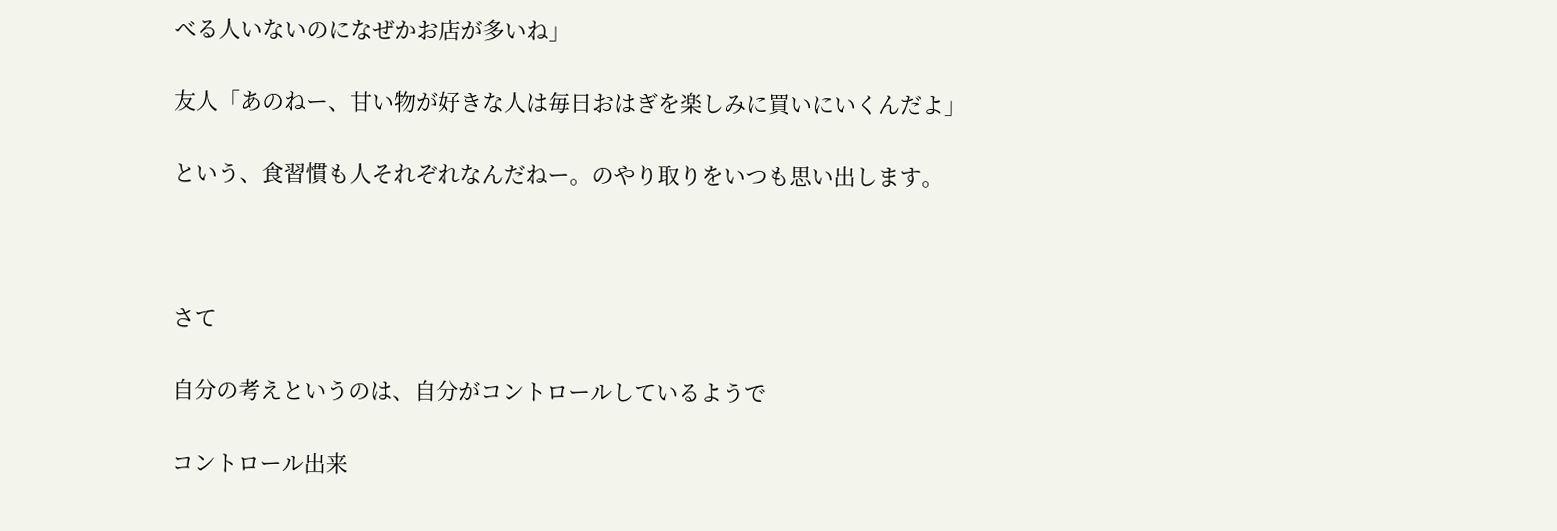べる人いないのになぜかお店が多いね」

友人「あのねー、甘い物が好きな人は毎日おはぎを楽しみに買いにいくんだよ」

という、食習慣も人それぞれなんだねー。のやり取りをいつも思い出します。



さて

自分の考えというのは、自分がコントロールしているようで

コントロール出来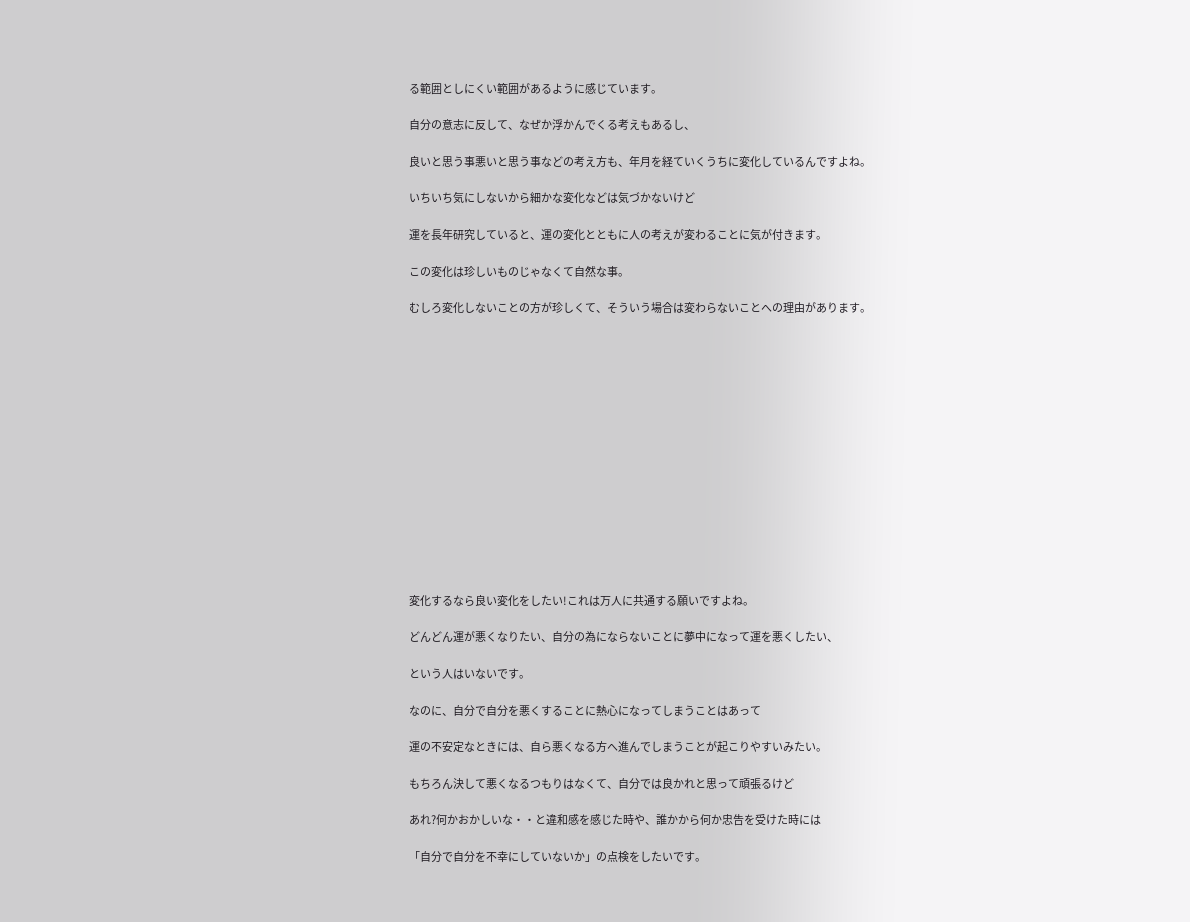る範囲としにくい範囲があるように感じています。

自分の意志に反して、なぜか浮かんでくる考えもあるし、

良いと思う事悪いと思う事などの考え方も、年月を経ていくうちに変化しているんですよね。

いちいち気にしないから細かな変化などは気づかないけど

運を長年研究していると、運の変化とともに人の考えが変わることに気が付きます。

この変化は珍しいものじゃなくて自然な事。

むしろ変化しないことの方が珍しくて、そういう場合は変わらないことへの理由があります。















変化するなら良い変化をしたい!これは万人に共通する願いですよね。

どんどん運が悪くなりたい、自分の為にならないことに夢中になって運を悪くしたい、

という人はいないです。

なのに、自分で自分を悪くすることに熱心になってしまうことはあって

運の不安定なときには、自ら悪くなる方へ進んでしまうことが起こりやすいみたい。

もちろん決して悪くなるつもりはなくて、自分では良かれと思って頑張るけど

あれ?何かおかしいな・・と違和感を感じた時や、誰かから何か忠告を受けた時には

「自分で自分を不幸にしていないか」の点検をしたいです。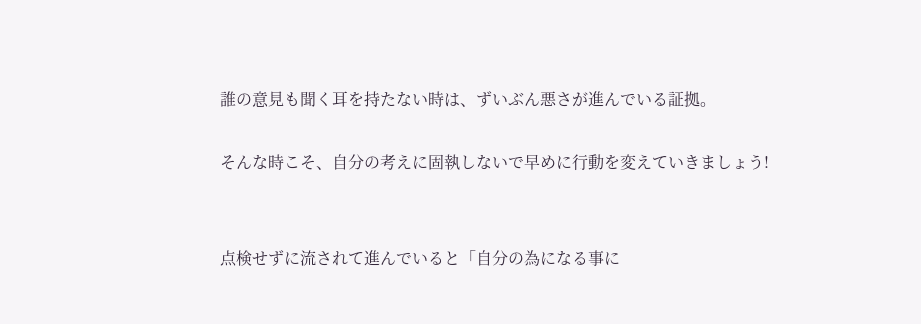誰の意見も聞く耳を持たない時は、ずいぶん悪さが進んでいる証拠。

そんな時こそ、自分の考えに固執しないで早めに行動を変えていきましょう!


点検せずに流されて進んでいると「自分の為になる事に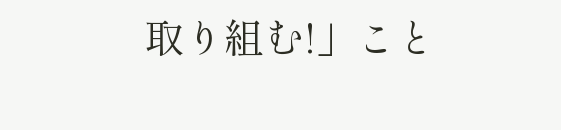取り組む!」こと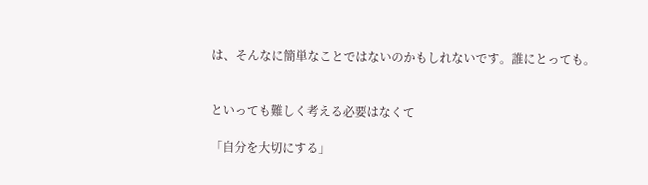は、そんなに簡単なことではないのかもしれないです。誰にとっても。


といっても難しく考える必要はなくて

「自分を大切にする」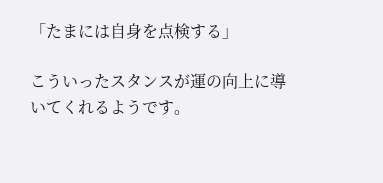「たまには自身を点検する」

こういったスタンスが運の向上に導いてくれるようです。